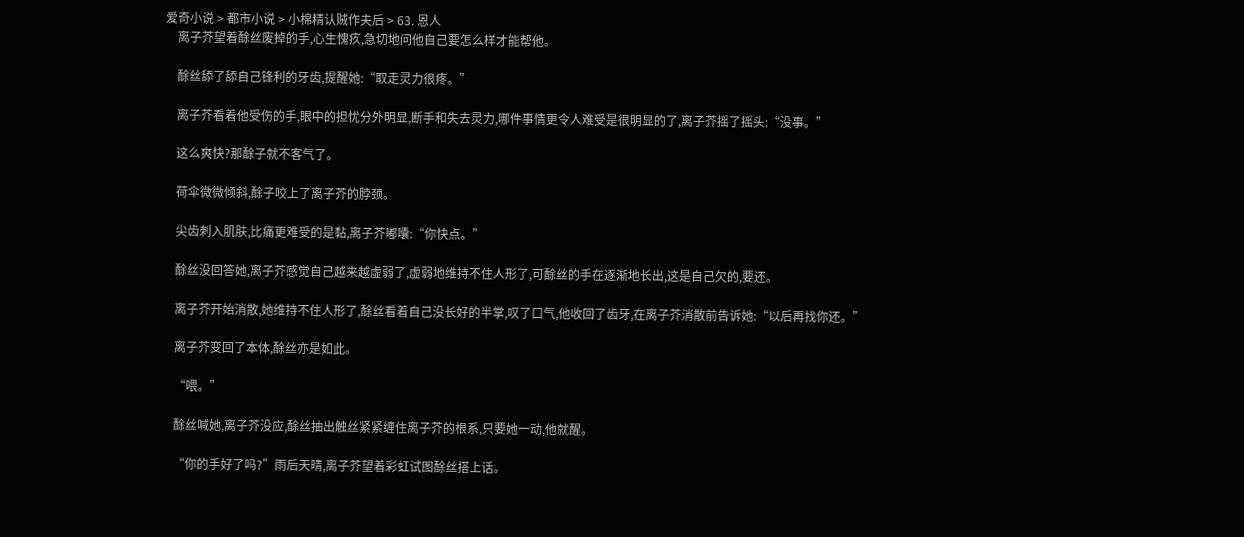爱奇小说 > 都市小说 > 小棉精认贼作夫后 > 63. 恩人
    离子芥望着酴丝废掉的手,心生愧疚,急切地问他自己要怎么样才能帮他。

    酴丝舔了舔自己锋利的牙齿,提醒她:“取走灵力很疼。”

    离子芥看着他受伤的手,眼中的担忧分外明显,断手和失去灵力,哪件事情更令人难受是很明显的了,离子芥摇了摇头:“没事。”

    这么爽快?那酴子就不客气了。

    荷伞微微倾斜,酴子咬上了离子芥的脖颈。

    尖齿刺入肌肤,比痛更难受的是黏,离子芥嘟囔:“你快点。”

    酴丝没回答她,离子芥感觉自己越来越虚弱了,虚弱地维持不住人形了,可酴丝的手在逐渐地长出,这是自己欠的,要还。

    离子芥开始消散,她维持不住人形了,酴丝看着自己没长好的半掌,叹了口气,他收回了齿牙,在离子芥消散前告诉她:“以后再找你还。”

    离子芥变回了本体,酴丝亦是如此。

    “喂。”

    酴丝喊她,离子芥没应,酴丝抽出触丝紧紧缠住离子芥的根系,只要她一动,他就醒。

    “你的手好了吗?”雨后天晴,离子芥望着彩虹试图酴丝搭上话。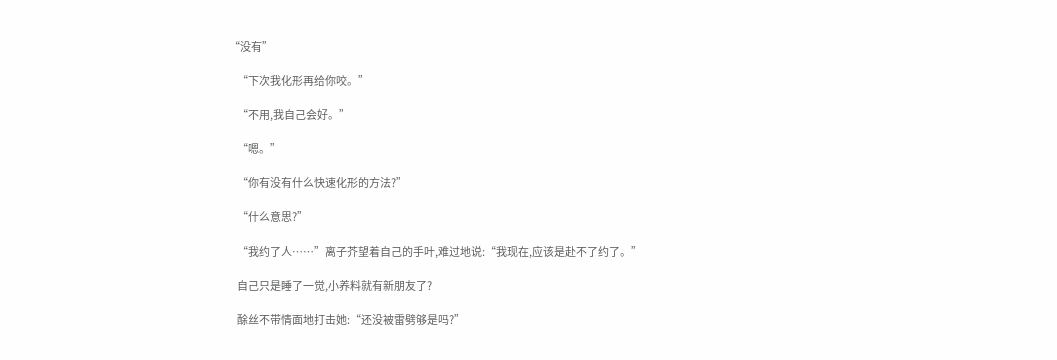“没有”

    “下次我化形再给你咬。”

    “不用,我自己会好。”

    “嗯。”

    “你有没有什么快速化形的方法?”

    “什么意思?”

    “我约了人……”离子芥望着自己的手叶,难过地说:“我现在,应该是赴不了约了。”

    自己只是睡了一觉,小养料就有新朋友了?

    酴丝不带情面地打击她:“还没被雷劈够是吗?”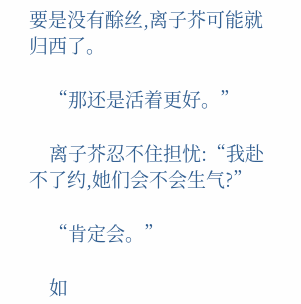要是没有酴丝,离子芥可能就归西了。

    “那还是活着更好。”

    离子芥忍不住担忧:“我赴不了约,她们会不会生气?”

    “肯定会。”

    如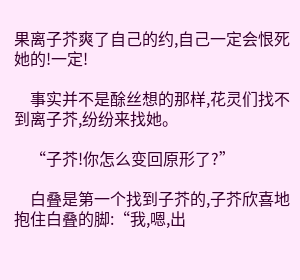果离子芥爽了自己的约,自己一定会恨死她的!一定!

    事实并不是酴丝想的那样,花灵们找不到离子芥,纷纷来找她。

    “子芥!你怎么变回原形了?”

    白叠是第一个找到子芥的,子芥欣喜地抱住白叠的脚:“我,嗯,出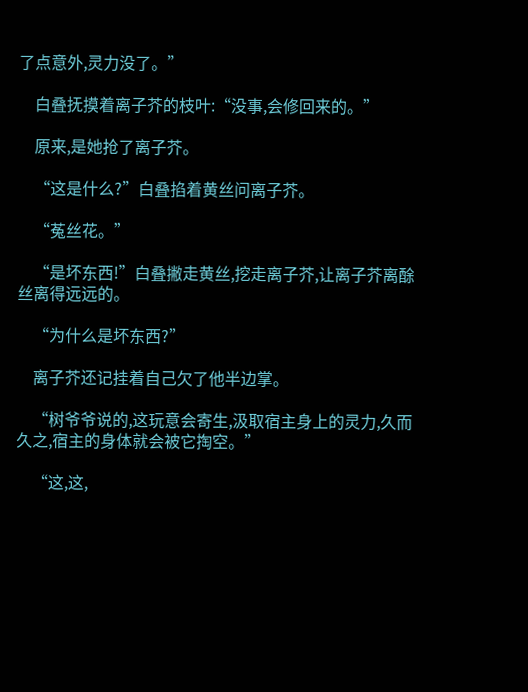了点意外,灵力没了。”

    白叠抚摸着离子芥的枝叶:“没事,会修回来的。”

    原来,是她抢了离子芥。

    “这是什么?”白叠掐着黄丝问离子芥。

    “菟丝花。”

    “是坏东西!”白叠撇走黄丝,挖走离子芥,让离子芥离酴丝离得远远的。

    “为什么是坏东西?”

    离子芥还记挂着自己欠了他半边掌。

    “树爷爷说的,这玩意会寄生,汲取宿主身上的灵力,久而久之,宿主的身体就会被它掏空。”

    “这,这,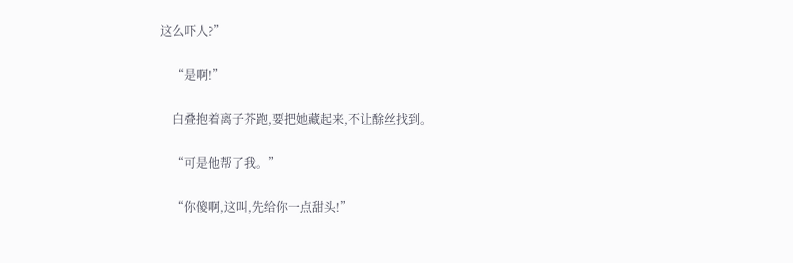这么吓人?”

    “是啊!”

    白叠抱着离子芥跑,要把她藏起来,不让酴丝找到。

    “可是他帮了我。”

    “你傻啊,这叫,先给你一点甜头!”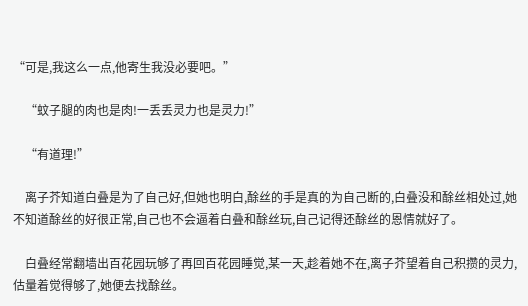“可是,我这么一点,他寄生我没必要吧。”

    “蚊子腿的肉也是肉!一丢丢灵力也是灵力!”

    “有道理!”

    离子芥知道白叠是为了自己好,但她也明白,酴丝的手是真的为自己断的,白叠没和酴丝相处过,她不知道酴丝的好很正常,自己也不会逼着白叠和酴丝玩,自己记得还酴丝的恩情就好了。

    白叠经常翻墙出百花园玩够了再回百花园睡觉,某一天,趁着她不在,离子芥望着自己积攒的灵力,估量着觉得够了,她便去找酴丝。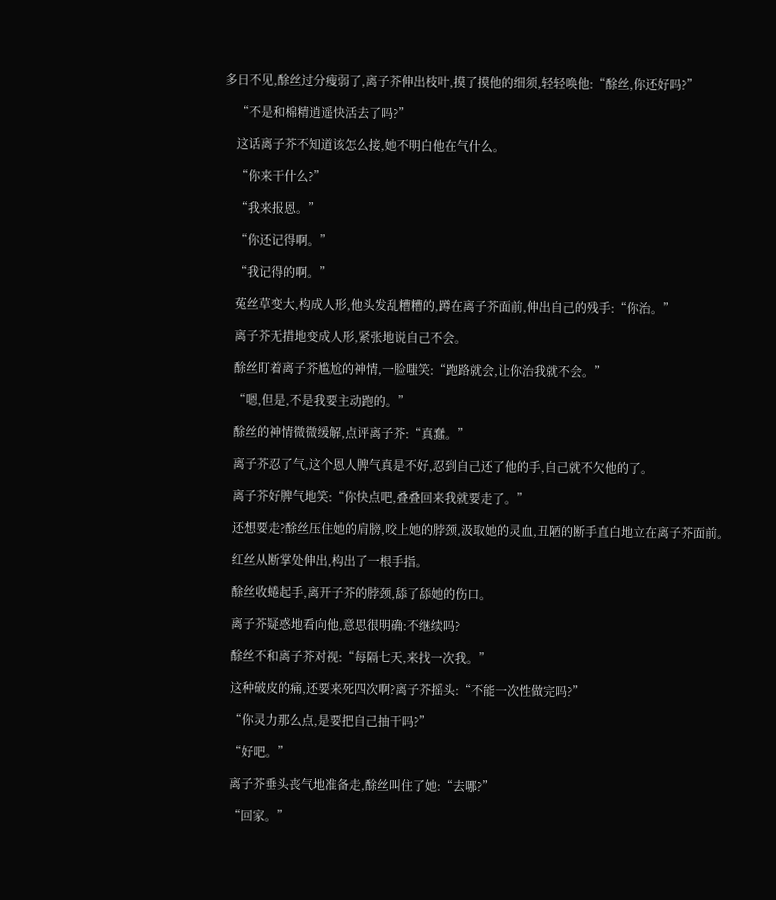多日不见,酴丝过分瘦弱了,离子芥伸出枝叶,摸了摸他的细须,轻轻唤他:“酴丝,你还好吗?”

    “不是和棉精逍遥快活去了吗?”

    这话离子芥不知道该怎么接,她不明白他在气什么。

    “你来干什么?”

    “我来报恩。”

    “你还记得啊。”

    “我记得的啊。”

    菟丝草变大,构成人形,他头发乱糟糟的,蹲在离子芥面前,伸出自己的残手:“你治。”

    离子芥无措地变成人形,紧张地说自己不会。

    酴丝盯着离子芥尴尬的神情,一脸嗤笑:“跑路就会,让你治我就不会。”

    “嗯,但是,不是我要主动跑的。”

    酴丝的神情微微缓解,点评离子芥:“真蠢。”

    离子芥忍了气,这个恩人脾气真是不好,忍到自己还了他的手,自己就不欠他的了。

    离子芥好脾气地笑:“你快点吧,叠叠回来我就要走了。”

    还想要走?酴丝压住她的肩膀,咬上她的脖颈,汲取她的灵血,丑陋的断手直白地立在离子芥面前。

    红丝从断掌处伸出,构出了一根手指。

    酴丝收蜷起手,离开子芥的脖颈,舔了舔她的伤口。

    离子芥疑惑地看向他,意思很明确:不继续吗?

    酴丝不和离子芥对视:“每隔七天,来找一次我。”

    这种破皮的痛,还要来死四次啊?离子芥摇头:“不能一次性做完吗?”

    “你灵力那么点,是要把自己抽干吗?”

    “好吧。”

    离子芥垂头丧气地准备走,酴丝叫住了她:“去哪?”

    “回家。”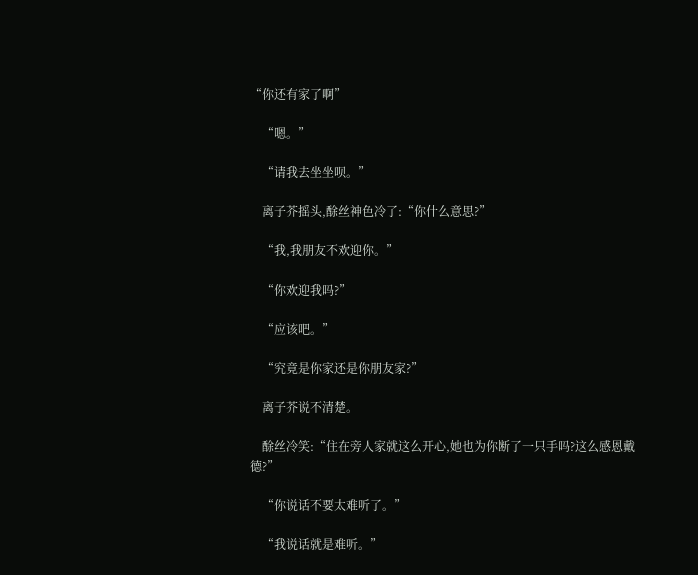“你还有家了啊”

    “嗯。”

    “请我去坐坐呗。”

    离子芥摇头,酴丝神色冷了:“你什么意思?”

    “我,我朋友不欢迎你。”

    “你欢迎我吗?”

    “应该吧。”

    “究竟是你家还是你朋友家?”

    离子芥说不清楚。

    酴丝冷笑:“住在旁人家就这么开心,她也为你断了一只手吗?这么感恩戴德?”

    “你说话不要太难听了。”

    “我说话就是难听。”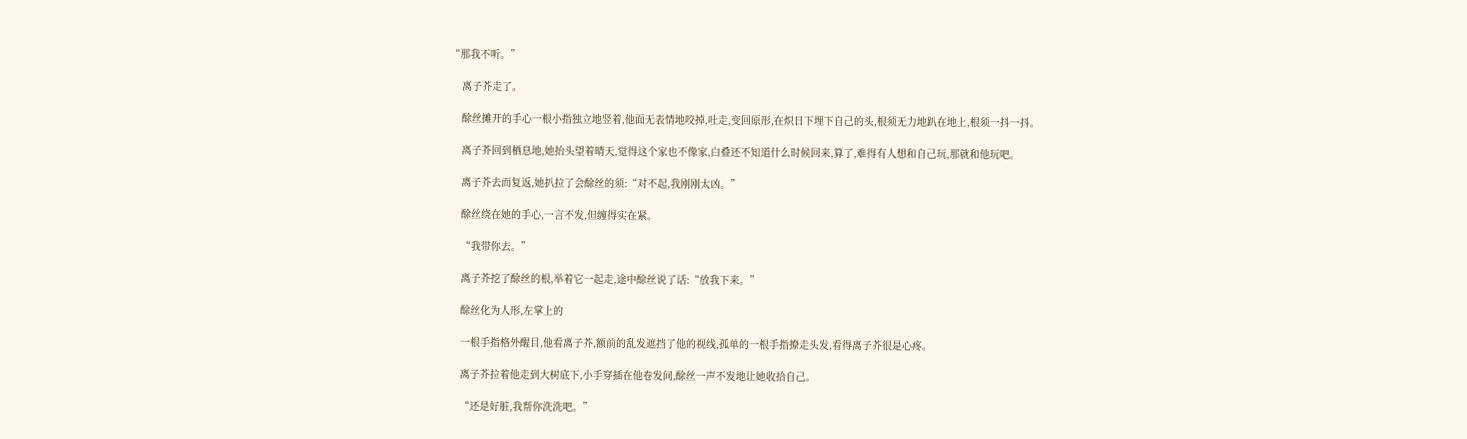“那我不听。”

    离子芥走了。

    酴丝摊开的手心一根小指独立地竖着,他面无表情地咬掉,吐走,变回原形,在炽日下埋下自己的头,根须无力地趴在地上,根须一抖一抖。

    离子芥回到栖息地,她抬头望着晴天,觉得这个家也不像家,白叠还不知道什么时候回来,算了,难得有人想和自己玩,那就和他玩吧。

    离子芥去而复返,她扒拉了会酴丝的须:“对不起,我刚刚太凶。”

    酴丝绕在她的手心,一言不发,但缠得实在紧。

    “我带你去。”

    离子芥挖了酴丝的根,举着它一起走,途中酴丝说了话:“放我下来。”

    酴丝化为人形,左掌上的

    一根手指格外醒目,他看离子芥,额前的乱发遮挡了他的视线,孤单的一根手指撩走头发,看得离子芥很是心疼。

    离子芥拉着他走到大树底下,小手穿插在他卷发间,酴丝一声不发地让她收拾自己。

    “还是好脏,我帮你洗洗吧。”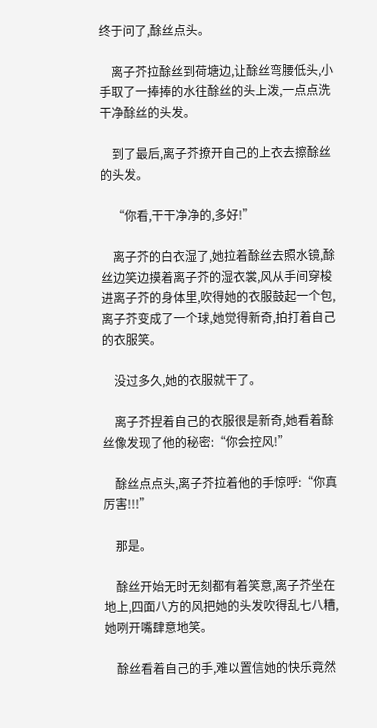终于问了,酴丝点头。

    离子芥拉酴丝到荷塘边,让酴丝弯腰低头,小手取了一捧捧的水往酴丝的头上泼,一点点洗干净酴丝的头发。

    到了最后,离子芥撩开自己的上衣去擦酴丝的头发。

    “你看,干干净净的,多好!”

    离子芥的白衣湿了,她拉着酴丝去照水镜,酴丝边笑边摸着离子芥的湿衣裳,风从手间穿梭进离子芥的身体里,吹得她的衣服鼓起一个包,离子芥变成了一个球,她觉得新奇,拍打着自己的衣服笑。

    没过多久,她的衣服就干了。

    离子芥捏着自己的衣服很是新奇,她看着酴丝像发现了他的秘密:“你会控风!”

    酴丝点点头,离子芥拉着他的手惊呼:“你真厉害!!!”

    那是。

    酴丝开始无时无刻都有着笑意,离子芥坐在地上,四面八方的风把她的头发吹得乱七八糟,她咧开嘴肆意地笑。

    酴丝看着自己的手,难以置信她的快乐竟然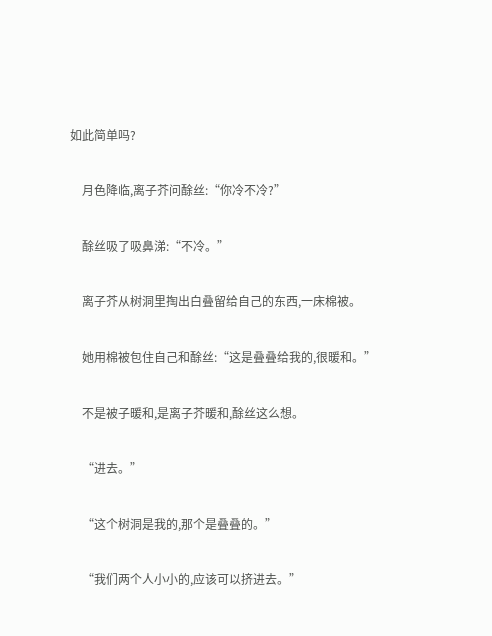如此简单吗?

    月色降临,离子芥问酴丝:“你冷不冷?”

    酴丝吸了吸鼻涕:“不冷。”

    离子芥从树洞里掏出白叠留给自己的东西,一床棉被。

    她用棉被包住自己和酴丝:“这是叠叠给我的,很暖和。”

    不是被子暖和,是离子芥暖和,酴丝这么想。

    “进去。”

    “这个树洞是我的,那个是叠叠的。”

    “我们两个人小小的,应该可以挤进去。”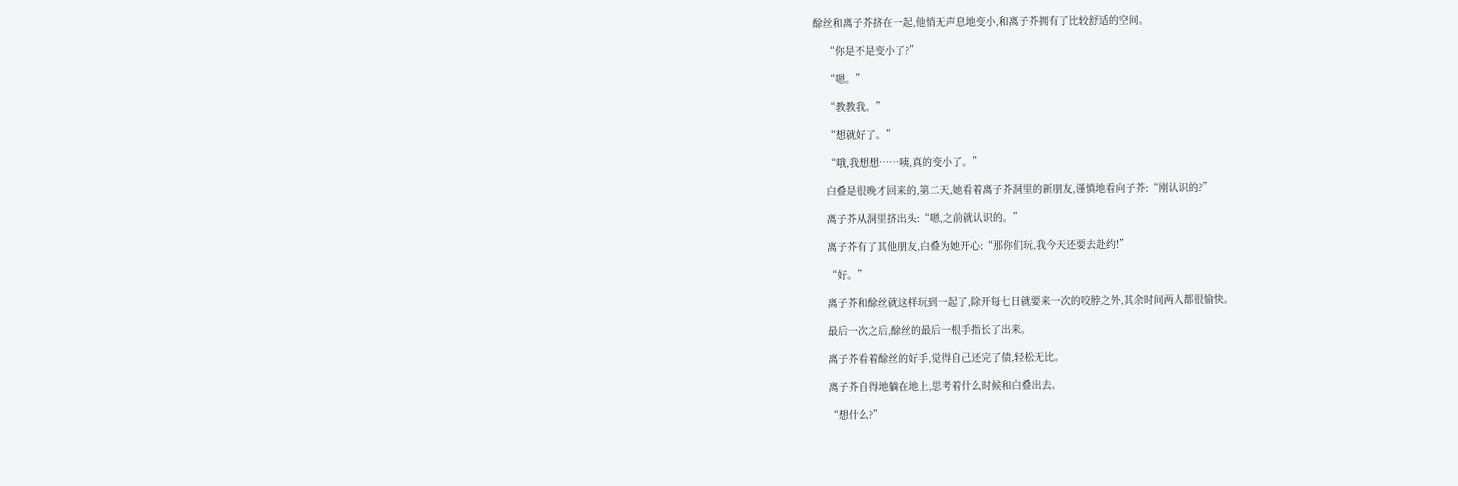酴丝和离子芥挤在一起,他悄无声息地变小,和离子芥拥有了比较舒适的空间。

    “你是不是变小了?”

    “嗯。”

    “教教我。”

    “想就好了。”

    “哦,我想想……咦,真的变小了。”

    白叠是很晚才回来的,第二天,她看着离子芥洞里的新朋友,谨慎地看向子芥:“刚认识的?”

    离子芥从洞里挤出头:“嗯,之前就认识的。”

    离子芥有了其他朋友,白叠为她开心:“那你们玩,我今天还要去赴约!”

    “好。”

    离子芥和酴丝就这样玩到一起了,除开每七日就要来一次的咬脖之外,其余时间两人都很愉快。

    最后一次之后,酴丝的最后一根手指长了出来。

    离子芥看着酴丝的好手,觉得自己还完了债,轻松无比。

    离子芥自得地躺在地上,思考着什么时候和白叠出去。

    “想什么?”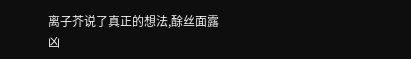离子芥说了真正的想法,酴丝面露凶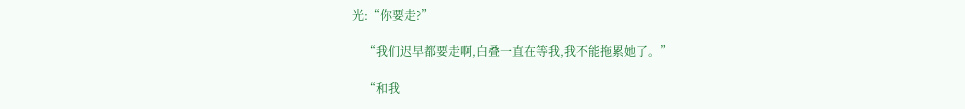光:“你要走?”

    “我们迟早都要走啊,白叠一直在等我,我不能拖累她了。”

    “和我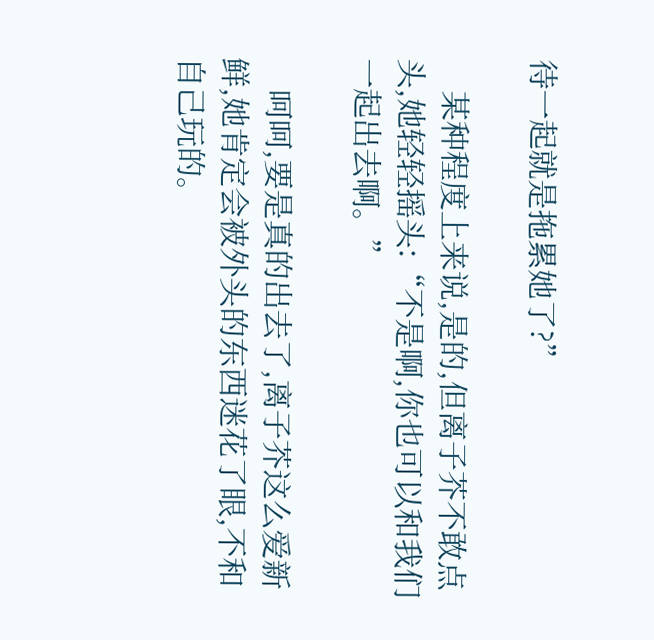待一起就是拖累她了?”

    某种程度上来说,是的,但离子芥不敢点头,她轻轻摇头:“不是啊,你也可以和我们一起出去啊。”

    呵呵,要是真的出去了,离子芥这么爱新鲜,她肯定会被外头的东西迷花了眼,不和自己玩的。